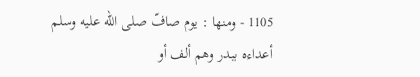1105 - ومنها : يوم صافّ صلى اللّه عليه وسلم أعداءه ببدر وهم ألف أو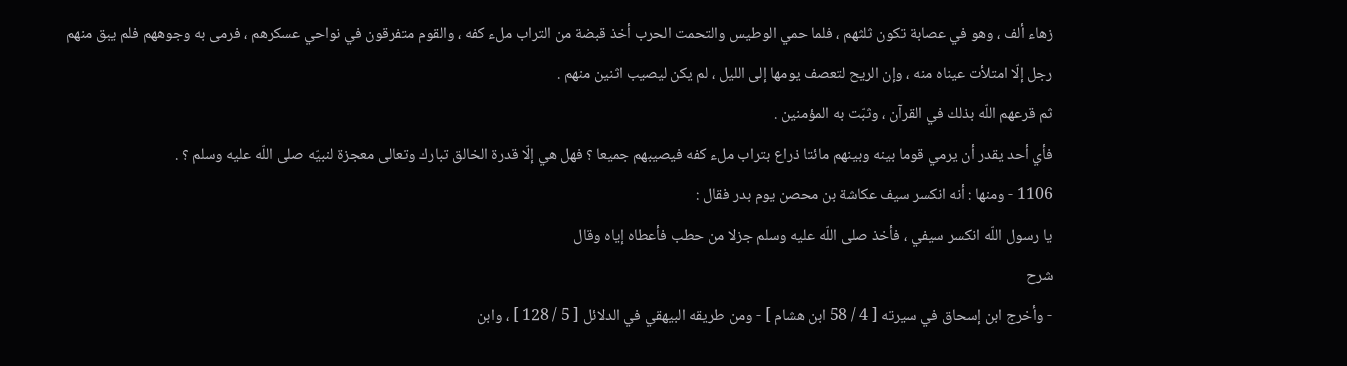زهاء ألف ، وهو في عصابة تكون ثلثهم ، فلما حمي الوطيس والتحمت الحرب أخذ قبضة من التراب ملء كفه ، والقوم متفرقون في نواحي عسكرهم ، فرمى به وجوههم فلم يبق منهم رجل إلّا امتلأت عيناه منه ، وإن الريح لتعصف يومها إلى الليل ، لم يكن ليصيب اثنين منهم .
ثم قرعهم اللّه بذلك في القرآن ، وثبّت به المؤمنين .
فأي أحد يقدر أن يرمي قوما بينه وبينهم مائتا ذراع بتراب ملء كفه فيصيبهم جميعا ؟ فهل هي إلّا قدرة الخالق تبارك وتعالى معجزة لنبيّه صلى اللّه عليه وسلم ؟ .
1106 - ومنها : أنه انكسر سيف عكاشة بن محصن يوم بدر فقال :
يا رسول اللّه انكسر سيفي ، فأخذ صلى اللّه عليه وسلم جزلا من حطب فأعطاه إياه وقال
شرح
- وأخرج ابن إسحاق في سيرته [ 4 / 58 ابن هشام ] - ومن طريقه البيهقي في الدلائل [ 5 / 128 ] ، وابن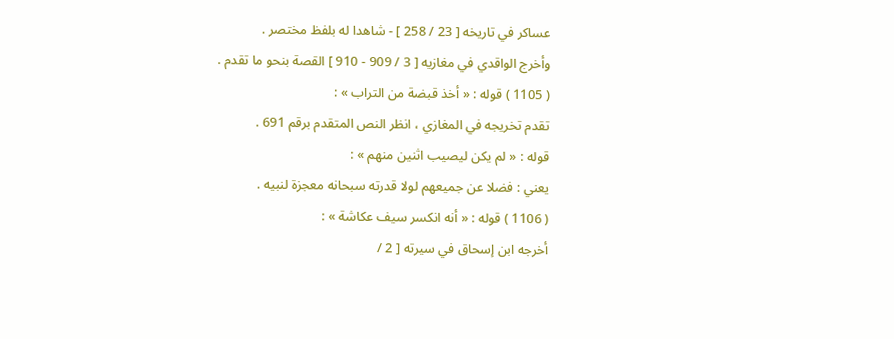عساكر في تاريخه [ 23 / 258 ] - شاهدا له بلفظ مختصر .
وأخرج الواقدي في مغازيه [ 3 / 909 - 910 ] القصة بنحو ما تقدم .
( 1105 ) قوله : « أخذ قبضة من التراب » :
تقدم تخريجه في المغازي ، انظر النص المتقدم برقم 691 .
قوله : « لم يكن ليصيب اثنين منهم » :
يعني : فضلا عن جميعهم لولا قدرته سبحانه معجزة لنبيه .
( 1106 ) قوله : « أنه انكسر سيف عكاشة » :
أخرجه ابن إسحاق في سيرته [ 2 /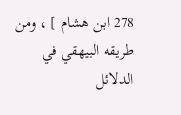278 ابن هشام ] ، ومن طريقه البيهقي في الدلائل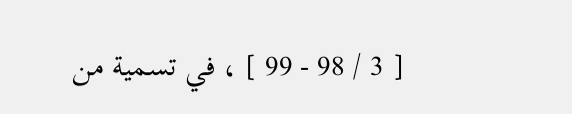[ 3 / 98 - 99 ] ، في تسمية من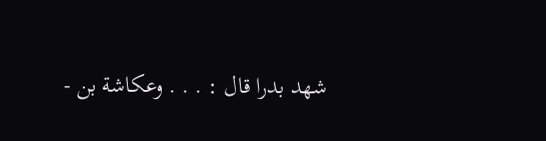شهد بدرا قال : . . . وعكاشة بن -